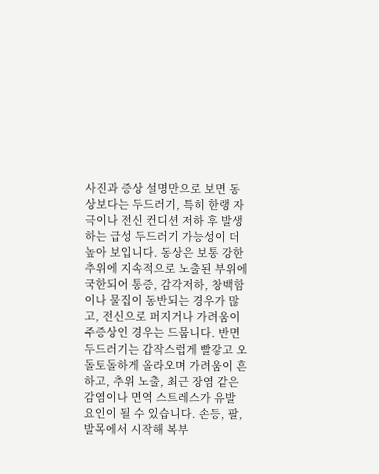사진과 증상 설명만으로 보면 동상보다는 두드러기, 특히 한랭 자극이나 전신 컨디션 저하 후 발생하는 급성 두드러기 가능성이 더 높아 보입니다. 동상은 보통 강한 추위에 지속적으로 노출된 부위에 국한되어 통증, 감각저하, 창백함이나 물집이 동반되는 경우가 많고, 전신으로 퍼지거나 가려움이 주증상인 경우는 드뭅니다. 반면 두드러기는 갑작스럽게 빨갛고 오돌토돌하게 올라오며 가려움이 흔하고, 추위 노출, 최근 장염 같은 감염이나 면역 스트레스가 유발 요인이 될 수 있습니다. 손등, 팔, 발목에서 시작해 복부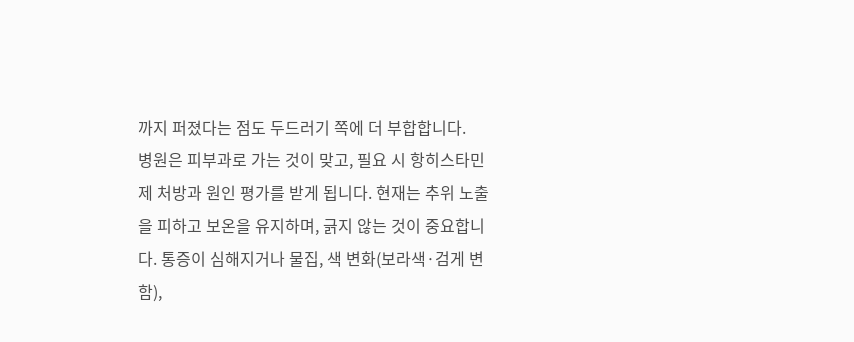까지 퍼졌다는 점도 두드러기 쪽에 더 부합합니다.
병원은 피부과로 가는 것이 맞고, 필요 시 항히스타민제 처방과 원인 평가를 받게 됩니다. 현재는 추위 노출을 피하고 보온을 유지하며, 긁지 않는 것이 중요합니다. 통증이 심해지거나 물집, 색 변화(보라색·검게 변함),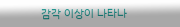감각 이상이 나타나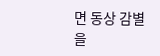면 동상 감별을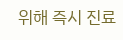위해 즉시 진료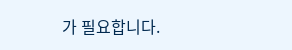가 필요합니다.